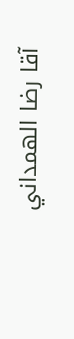آقا رضا الهمداني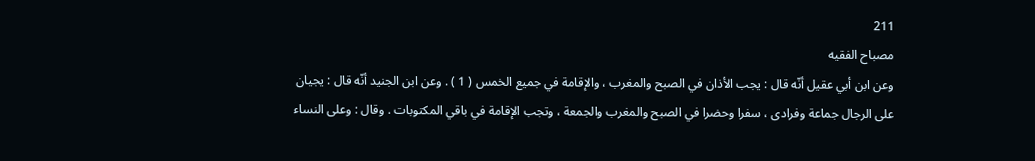211
مصباح الفقيه
وعن ابن أبي عقيل أنّه قال : يجب الأذان في الصبح والمغرب ، والإقامة في جميع الخمس ( 1 ) . وعن ابن الجنيد أنّه قال : يجيان على الرجال جماعة وفرادى ، سفرا وحضرا في الصبح والمغرب والجمعة ، وتجب الإقامة في باقي المكتوبات . وقال : وعلى النساء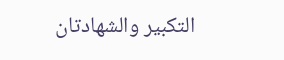التكبير والشهادتان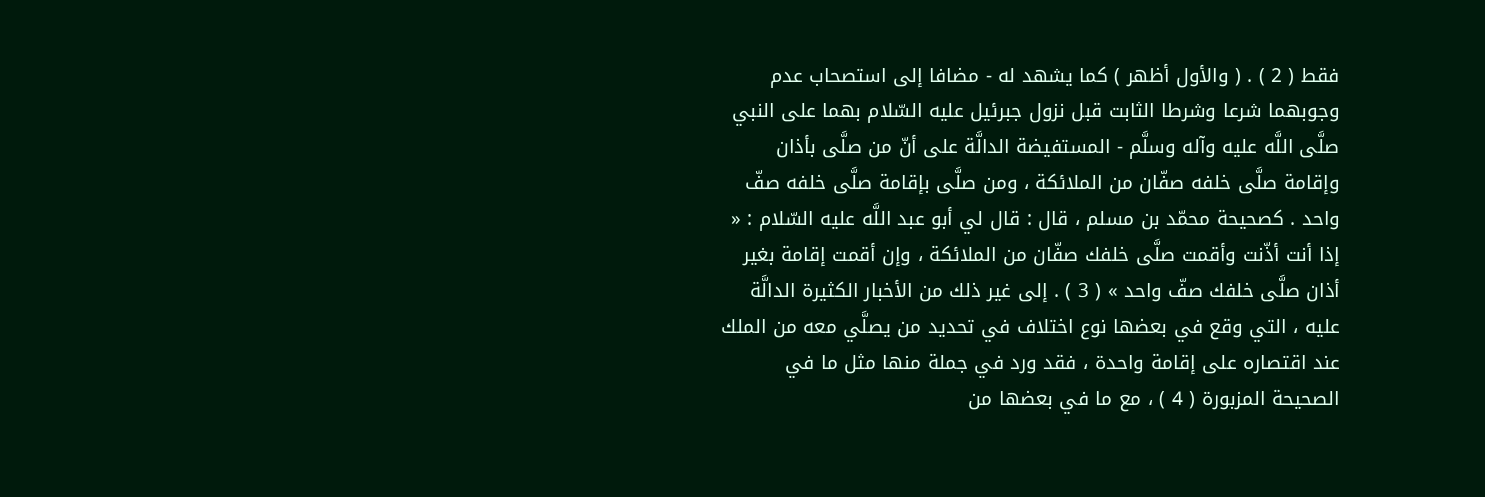فقط ( 2 ) . ( والأول أظهر ) كما يشهد له - مضافا إلى استصحاب عدم وجوبهما شرعا وشرطا الثابت قبل نزول جبرئيل عليه السّلام بهما على النبي صلَّى اللَّه عليه وآله وسلَّم - المستفيضة الدالَّة على أنّ من صلَّى بأذان وإقامة صلَّى خلفه صفّان من الملائكة ، ومن صلَّى بإقامة صلَّى خلفه صفّ واحد . كصحيحة محمّد بن مسلم ، قال : قال لي أبو عبد اللَّه عليه السّلام : « إذا أنت أذّنت وأقمت صلَّى خلفك صفّان من الملائكة ، وإن أقمت إقامة بغير أذان صلَّى خلفك صفّ واحد » ( 3 ) . إلى غير ذلك من الأخبار الكثيرة الدالَّة عليه ، التي وقع في بعضها نوع اختلاف في تحديد من يصلَّي معه من الملك عند اقتصاره على إقامة واحدة ، فقد ورد في جملة منها مثل ما في الصحيحة المزبورة ( 4 ) ، مع ما في بعضها من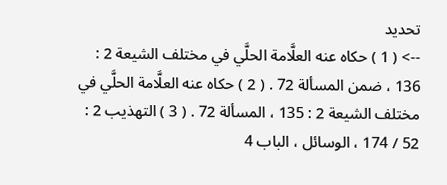تحديد
--> ( 1 ) حكاه عنه العلَّامة الحلَّي في مختلف الشيعة 2 : 136 ، ضمن المسألة 72 . ( 2 ) حكاه عنه العلَّامة الحلَّي في مختلف الشيعة 2 : 135 ، المسألة 72 . ( 3 ) التهذيب 2 : 52 / 174 ، الوسائل ، الباب 4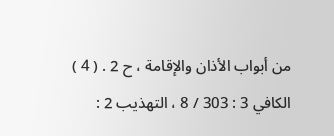من أبواب الأذان والإقامة ، ح 2 . ( 4 ) الكافي 3 : 303 / 8 ، التهذيب 2 :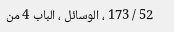52 / 173 ، الوسائل ، الباب 4 من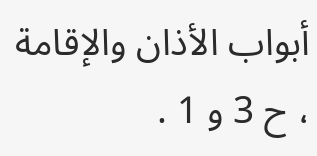أبواب الأذان والإقامة ، ح 3 و 1 .